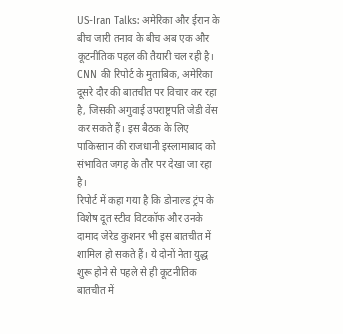US-Iran Talks: अमेरिका और ईरान के बीच जारी तनाव के बीच अब एक और कूटनीतिक पहल की तैयारी चल रही है। CNN की रिपोर्ट के मुताबिक, अमेरिका दूसरे दौर की बातचीत पर विचार कर रहा है, जिसकी अगुवाई उपराष्ट्रपति जेडी वेंस कर सकते हैं। इस बैठक के लिए पाकिस्तान की राजधानी इस्लामाबाद को संभावित जगह के तौर पर देखा जा रहा है।
रिपोर्ट में कहा गया है कि डोनाल्ड ट्रंप के विशेष दूत स्टीव विटकॉफ और उनके दामाद जेरेड कुशनर भी इस बातचीत में शामिल हो सकते हैं। ये दोनों नेता युद्ध शुरू होने से पहले से ही कूटनीतिक बातचीत में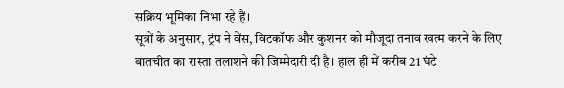सक्रिय भूमिका निभा रहे हैं।
सूत्रों के अनुसार, ट्रंप ने वेंस, विटकॉफ और कुशनर को मौजूदा तनाव खत्म करने के लिए बातचीत का रास्ता तलाशने की जिम्मेदारी दी है। हाल ही में करीब 21 घंटे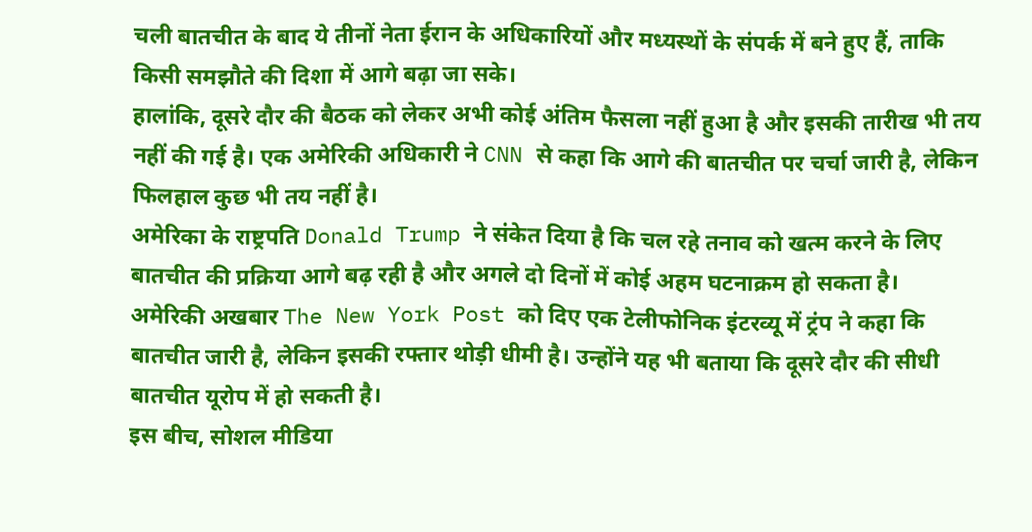चली बातचीत के बाद ये तीनों नेता ईरान के अधिकारियों और मध्यस्थों के संपर्क में बने हुए हैं, ताकि किसी समझौते की दिशा में आगे बढ़ा जा सके।
हालांकि, दूसरे दौर की बैठक को लेकर अभी कोई अंतिम फैसला नहीं हुआ है और इसकी तारीख भी तय नहीं की गई है। एक अमेरिकी अधिकारी ने CNN से कहा कि आगे की बातचीत पर चर्चा जारी है, लेकिन फिलहाल कुछ भी तय नहीं है।
अमेरिका के राष्ट्रपति Donald Trump ने संकेत दिया है कि चल रहे तनाव को खत्म करने के लिए बातचीत की प्रक्रिया आगे बढ़ रही है और अगले दो दिनों में कोई अहम घटनाक्रम हो सकता है।
अमेरिकी अखबार The New York Post को दिए एक टेलीफोनिक इंटरव्यू में ट्रंप ने कहा कि बातचीत जारी है, लेकिन इसकी रफ्तार थोड़ी धीमी है। उन्होंने यह भी बताया कि दूसरे दौर की सीधी बातचीत यूरोप में हो सकती है।
इस बीच, सोशल मीडिया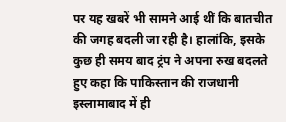पर यह खबरें भी सामने आई थीं कि बातचीत की जगह बदली जा रही है। हालांकि, इसके कुछ ही समय बाद ट्रंप ने अपना रुख बदलते हुए कहा कि पाकिस्तान की राजधानी इस्लामाबाद में ही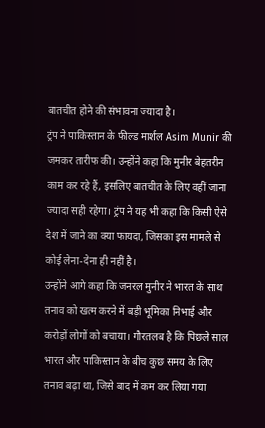बातचीत होने की संभावना ज्यादा है।
ट्रंप ने पाकिस्तान के फील्ड मार्शल Asim Munir की जमकर तारीफ की। उन्होंने कहा कि मुनीर बेहतरीन काम कर रहे हैं, इसलिए बातचीत के लिए वहीं जाना ज्यादा सही रहेगा। ट्रंप ने यह भी कहा कि किसी ऐसे देश में जाने का क्या फायदा, जिसका इस मामले से कोई लेना-देना ही नहीं है।
उन्होंने आगे कहा कि जनरल मुनीर ने भारत के साथ तनाव को खत्म करने में बड़ी भूमिका निभाई और करोड़ों लोगों को बचाया। गौरतलब है कि पिछले साल भारत और पाकिस्तान के बीच कुछ समय के लिए तनाव बढ़ा था, जिसे बाद में कम कर लिया गया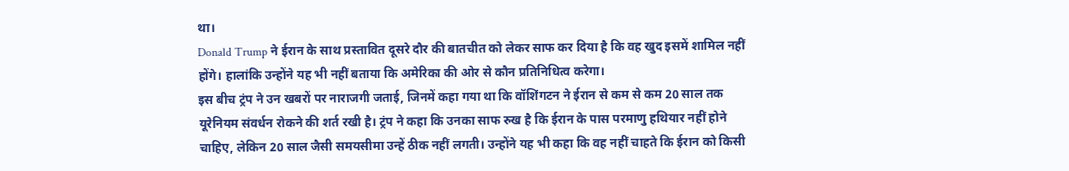था।
Donald Trump ने ईरान के साथ प्रस्तावित दूसरे दौर की बातचीत को लेकर साफ कर दिया है कि वह खुद इसमें शामिल नहीं होंगे। हालांकि उन्होंने यह भी नहीं बताया कि अमेरिका की ओर से कौन प्रतिनिधित्व करेगा।
इस बीच ट्रंप ने उन खबरों पर नाराजगी जताई, जिनमें कहा गया था कि वॉशिंगटन ने ईरान से कम से कम 20 साल तक यूरेनियम संवर्धन रोकने की शर्त रखी है। ट्रंप ने कहा कि उनका साफ रुख है कि ईरान के पास परमाणु हथियार नहीं होने चाहिए, लेकिन 20 साल जैसी समयसीमा उन्हें ठीक नहीं लगती। उन्होंने यह भी कहा कि वह नहीं चाहते कि ईरान को किसी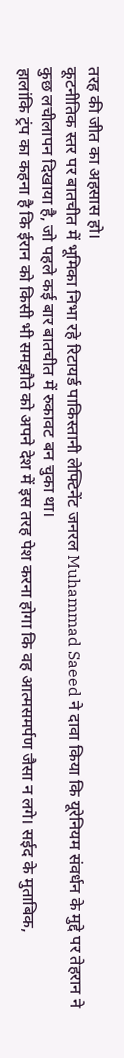तरह की जीत का अहसास हो।
कूटनीतिक स्तर पर बातचीत में भूमिका निभा रहे रिटायर्ड पाकिस्तानी लेफ्टिनेंट जनरल Muhammad Saeed ने दावा किया कि यूरेनियम संवर्धन के मुद्दे पर तेहरान ने कुछ लचीलापन दिखाया है, जो पहले कई बार बातचीत में रुकावट बन चुका था।
हालांकि ट्रंप का कहना है कि ईरान को किसी भी समझौते को अपने देश में इस तरह पेश करना होगा कि वह आत्मसमर्पण जैसा न लगे। सईद के मुताबिक,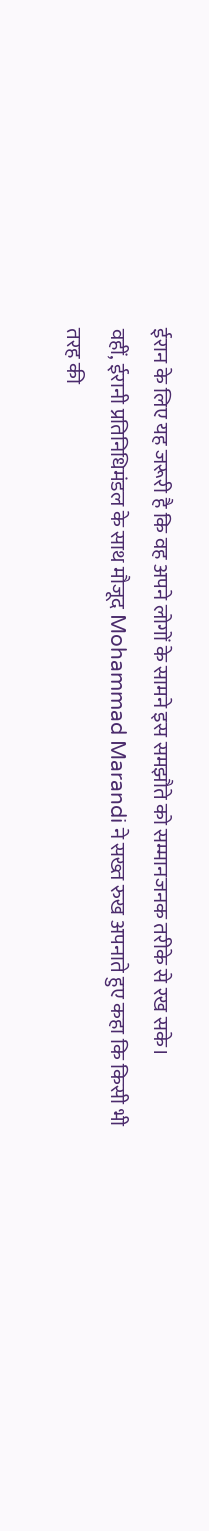ईरान के लिए यह जरूरी है कि वह अपने लोगों के सामने इस समझौते को सम्मानजनक तरीके से रख सके।
वहीं, ईरानी प्रतिनिधिमंडल के साथ मौजूद Mohammad Marandi ने सख्त रुख अपनाते हुए कहा कि किसी भी तरह की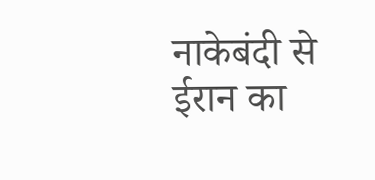नाकेबंदी से ईरान का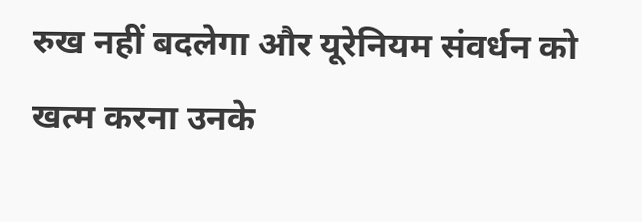रुख नहीं बदलेगा और यूरेनियम संवर्धन को खत्म करना उनके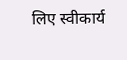लिए स्वीकार्य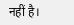नहीं है।